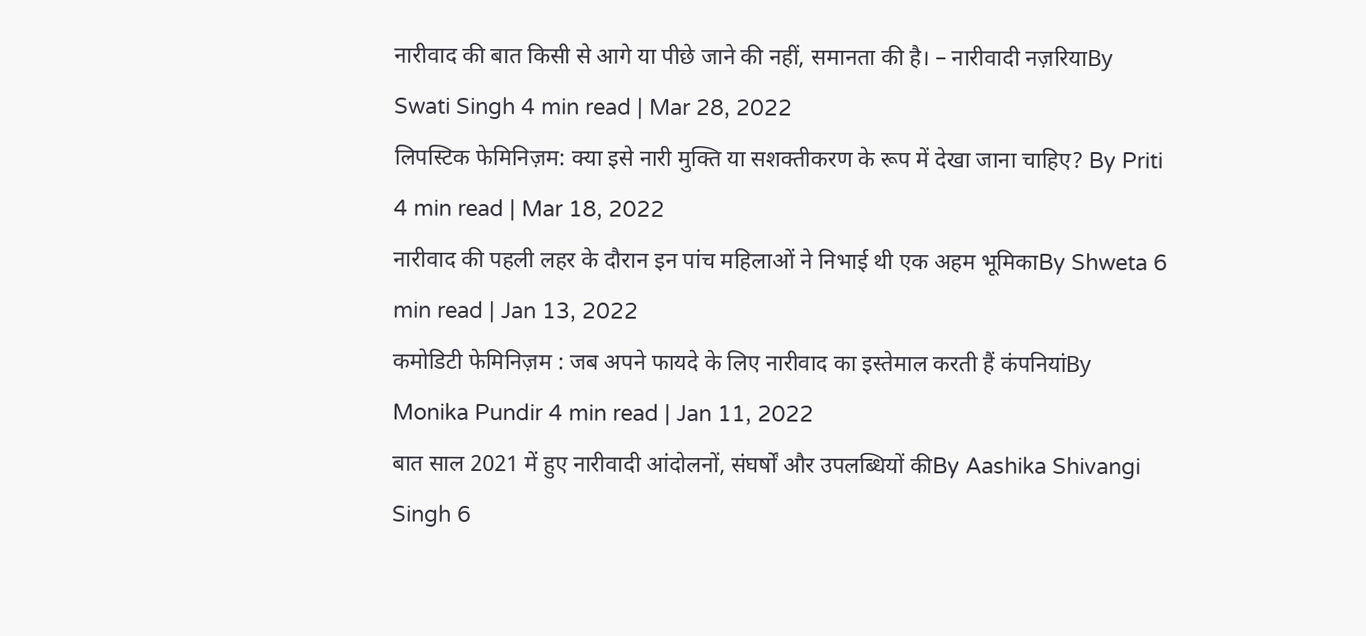नारीवाद की बात किसी से आगे या पीछे जाने की नहीं, समानता की है। – नारीवादी नज़रियाBy Swati Singh 4 min read | Mar 28, 2022
लिपस्टिक फेमिनिज़म: क्या इसे नारी मुक्ति या सशक्तीकरण के रूप में देखा जाना चाहिए? By Priti 4 min read | Mar 18, 2022
नारीवाद की पहली लहर के दौरान इन पांच महिलाओं ने निभाई थी एक अहम भूमिकाBy Shweta 6 min read | Jan 13, 2022
कमोडिटी फेमिनिज़म : जब अपने फायदे के लिए नारीवाद का इस्तेमाल करती हैं कंपनियांBy Monika Pundir 4 min read | Jan 11, 2022
बात साल 2021 में हुए नारीवादी आंदोलनों, संघर्षों और उपलब्धियों कीBy Aashika Shivangi Singh 6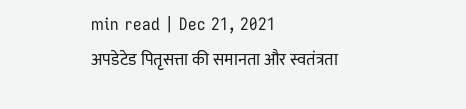min read | Dec 21, 2021
अपडेटेड पितृसत्ता की समानता और स्वतंत्रता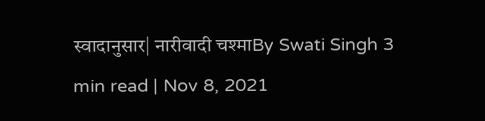स्वादानुसार| नारीवादी चश्माBy Swati Singh 3 min read | Nov 8, 2021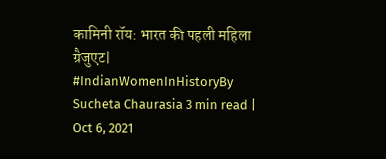कामिनी रॉय: भारत की पहली महिला ग्रैजुएट| #IndianWomenInHistoryBy Sucheta Chaurasia 3 min read | Oct 6, 2021